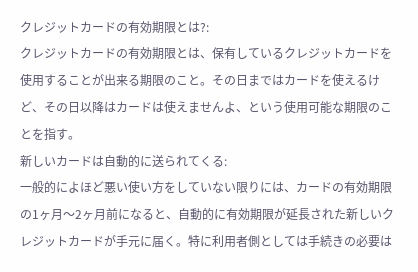クレジットカードの有効期限とは?:
クレジットカードの有効期限とは、保有しているクレジットカードを使用することが出来る期限のこと。その日まではカードを使えるけど、その日以降はカードは使えませんよ、という使用可能な期限のことを指す。
新しいカードは自動的に送られてくる:
一般的によほど悪い使い方をしていない限りには、カードの有効期限の1ヶ月〜2ヶ月前になると、自動的に有効期限が延長された新しいクレジットカードが手元に届く。特に利用者側としては手続きの必要は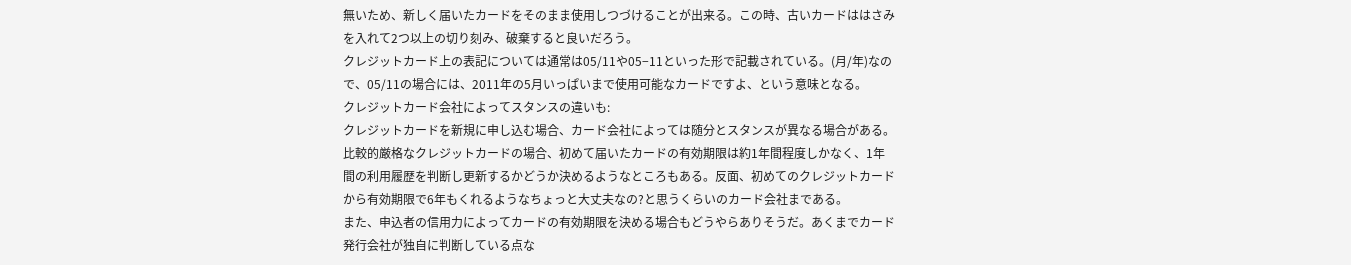無いため、新しく届いたカードをそのまま使用しつづけることが出来る。この時、古いカードははさみを入れて2つ以上の切り刻み、破棄すると良いだろう。
クレジットカード上の表記については通常は05/11や05−11といった形で記載されている。(月/年)なので、05/11の場合には、2011年の5月いっぱいまで使用可能なカードですよ、という意味となる。
クレジットカード会社によってスタンスの違いも:
クレジットカードを新規に申し込む場合、カード会社によっては随分とスタンスが異なる場合がある。
比較的厳格なクレジットカードの場合、初めて届いたカードの有効期限は約1年間程度しかなく、1年間の利用履歴を判断し更新するかどうか決めるようなところもある。反面、初めてのクレジットカードから有効期限で6年もくれるようなちょっと大丈夫なの?と思うくらいのカード会社まである。
また、申込者の信用力によってカードの有効期限を決める場合もどうやらありそうだ。あくまでカード発行会社が独自に判断している点な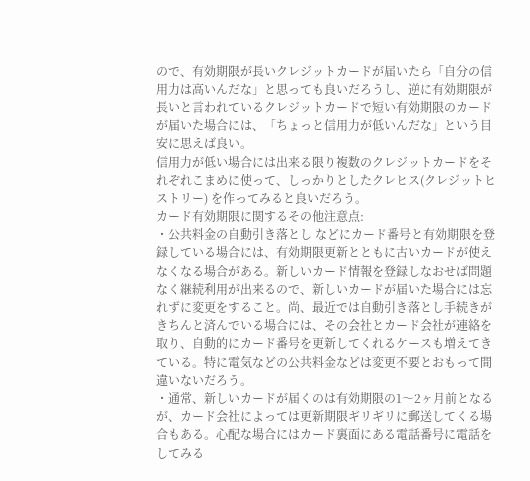ので、有効期限が長いクレジットカードが届いたら「自分の信用力は高いんだな」と思っても良いだろうし、逆に有効期限が長いと言われているクレジットカードで短い有効期限のカードが届いた場合には、「ちょっと信用力が低いんだな」という目安に思えば良い。
信用力が低い場合には出来る限り複数のクレジットカードをそれぞれこまめに使って、しっかりとしたクレヒス(クレジットヒストリー) を作ってみると良いだろう。
カード有効期限に関するその他注意点:
・公共料金の自動引き落とし などにカード番号と有効期限を登録している場合には、有効期限更新とともに古いカードが使えなくなる場合がある。新しいカード情報を登録しなおせば問題なく継続利用が出来るので、新しいカードが届いた場合には忘れずに変更をすること。尚、最近では自動引き落とし手続きがきちんと済んでいる場合には、その会社とカード会社が連絡を取り、自動的にカード番号を更新してくれるケースも増えてきている。特に電気などの公共料金などは変更不要とおもって間違いないだろう。
・通常、新しいカードが届くのは有効期限の1〜2ヶ月前となるが、カード会社によっては更新期限ギリギリに郵送してくる場合もある。心配な場合にはカード裏面にある電話番号に電話をしてみる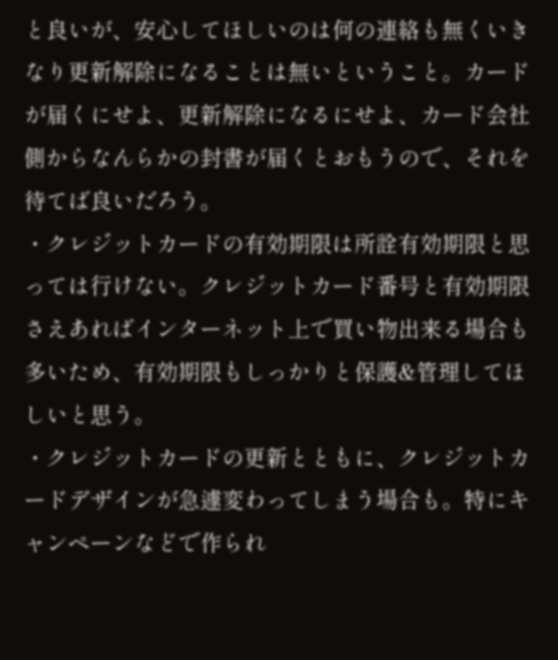と良いが、安心してほしいのは何の連絡も無くいきなり更新解除になることは無いということ。カードが届くにせよ、更新解除になるにせよ、カード会社側からなんらかの封書が届くとおもうので、それを待てば良いだろう。
・クレジットカードの有効期限は所詮有効期限と思っては行けない。クレジットカード番号と有効期限さえあればインターネット上で買い物出来る場合も多いため、有効期限もしっかりと保護&管理してほしいと思う。
・クレジットカードの更新とともに、クレジットカードデザインが急遽変わってしまう場合も。特にキャンペーンなどで作られ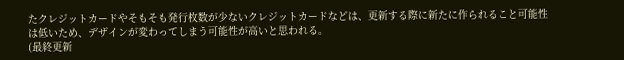たクレジットカードやそもそも発行枚数が少ないクレジットカードなどは、更新する際に新たに作られること可能性は低いため、デザインが変わってしまう可能性が高いと思われる。
(最終更新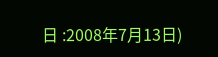日 :2008年7月13日)